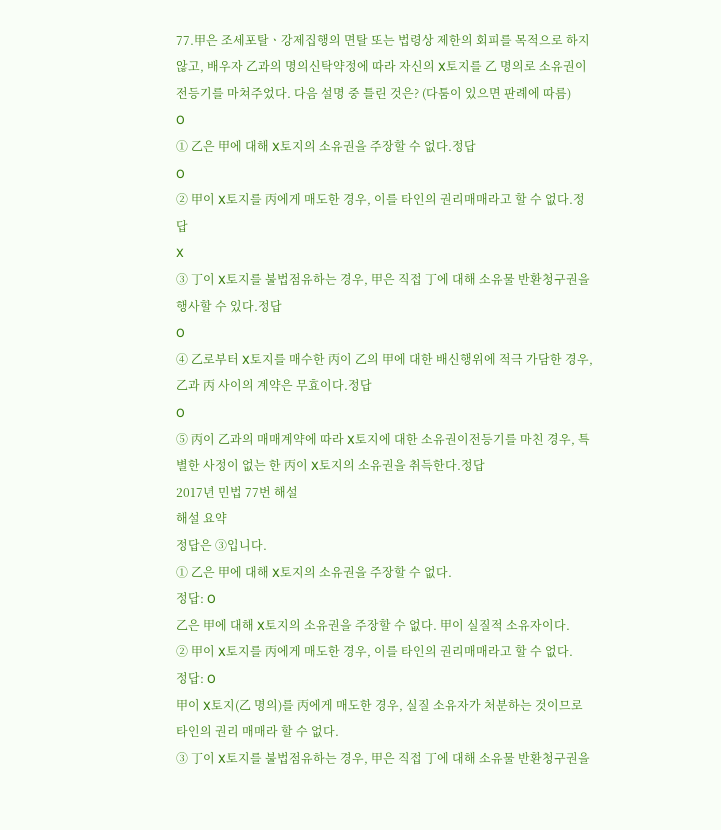77.甲은 조세포탈ㆍ강제집행의 면탈 또는 법령상 제한의 회피를 목적으로 하지 않고, 배우자 乙과의 명의신탁약정에 따라 자신의 X토지를 乙 명의로 소유권이전등기를 마쳐주었다. 다음 설명 중 틀린 것은? (다툼이 있으면 판례에 따름)
O
① 乙은 甲에 대해 X토지의 소유권을 주장할 수 없다.정답
O
② 甲이 X토지를 丙에게 매도한 경우, 이를 타인의 권리매매라고 할 수 없다.정답
X
③ 丁이 X토지를 불법점유하는 경우, 甲은 직접 丁에 대해 소유물 반환청구권을 행사할 수 있다.정답
O
④ 乙로부터 X토지를 매수한 丙이 乙의 甲에 대한 배신행위에 적극 가담한 경우, 乙과 丙 사이의 계약은 무효이다.정답
O
⑤ 丙이 乙과의 매매계약에 따라 X토지에 대한 소유권이전등기를 마친 경우, 특별한 사정이 없는 한 丙이 X토지의 소유권을 취득한다.정답
2017년 민법 77번 해설
해설 요약
정답은 ③입니다.
① 乙은 甲에 대해 X토지의 소유권을 주장할 수 없다.
정답: O
乙은 甲에 대해 X토지의 소유권을 주장할 수 없다. 甲이 실질적 소유자이다.
② 甲이 X토지를 丙에게 매도한 경우, 이를 타인의 권리매매라고 할 수 없다.
정답: O
甲이 X토지(乙 명의)를 丙에게 매도한 경우, 실질 소유자가 처분하는 것이므로 타인의 권리 매매라 할 수 없다.
③ 丁이 X토지를 불법점유하는 경우, 甲은 직접 丁에 대해 소유물 반환청구권을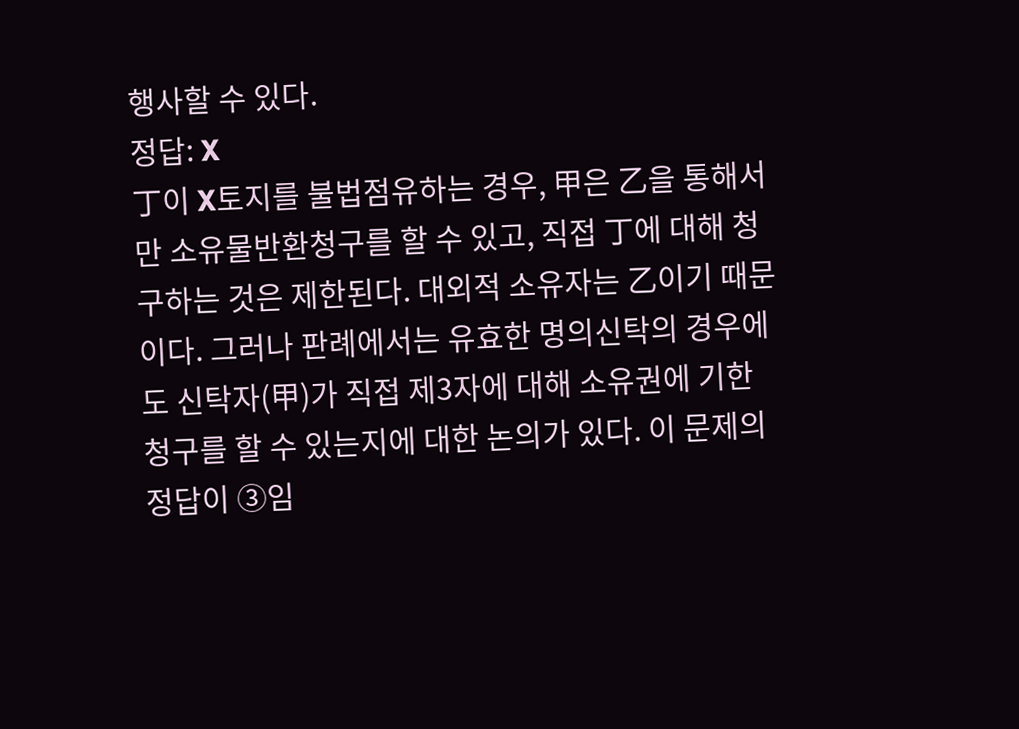행사할 수 있다.
정답: X
丁이 X토지를 불법점유하는 경우, 甲은 乙을 통해서만 소유물반환청구를 할 수 있고, 직접 丁에 대해 청구하는 것은 제한된다. 대외적 소유자는 乙이기 때문이다. 그러나 판례에서는 유효한 명의신탁의 경우에도 신탁자(甲)가 직접 제3자에 대해 소유권에 기한 청구를 할 수 있는지에 대한 논의가 있다. 이 문제의 정답이 ③임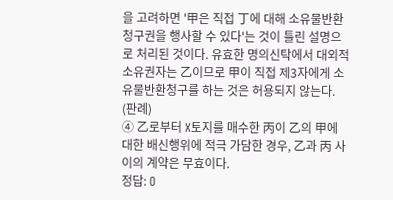을 고려하면 '甲은 직접 丁에 대해 소유물반환청구권을 행사할 수 있다'는 것이 틀린 설명으로 처리된 것이다. 유효한 명의신탁에서 대외적 소유권자는 乙이므로 甲이 직접 제3자에게 소유물반환청구를 하는 것은 허용되지 않는다. (판례)
④ 乙로부터 X토지를 매수한 丙이 乙의 甲에 대한 배신행위에 적극 가담한 경우, 乙과 丙 사이의 계약은 무효이다.
정답: O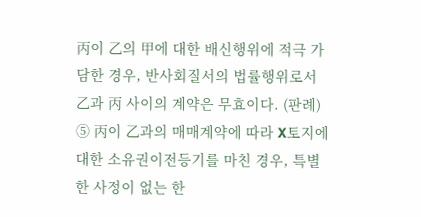丙이 乙의 甲에 대한 배신행위에 적극 가담한 경우, 반사회질서의 법률행위로서 乙과 丙 사이의 계약은 무효이다. (판례)
⑤ 丙이 乙과의 매매계약에 따라 X토지에 대한 소유권이전등기를 마친 경우, 특별한 사정이 없는 한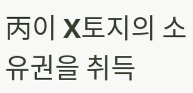丙이 X토지의 소유권을 취득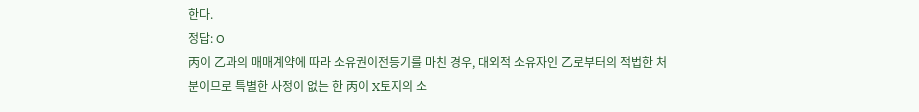한다.
정답: O
丙이 乙과의 매매계약에 따라 소유권이전등기를 마친 경우, 대외적 소유자인 乙로부터의 적법한 처분이므로 특별한 사정이 없는 한 丙이 X토지의 소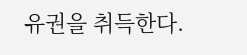유권을 취득한다.